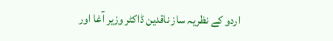اردو کے نظریہ ساز ناقدین ڈاکٹر وزیر آغا اور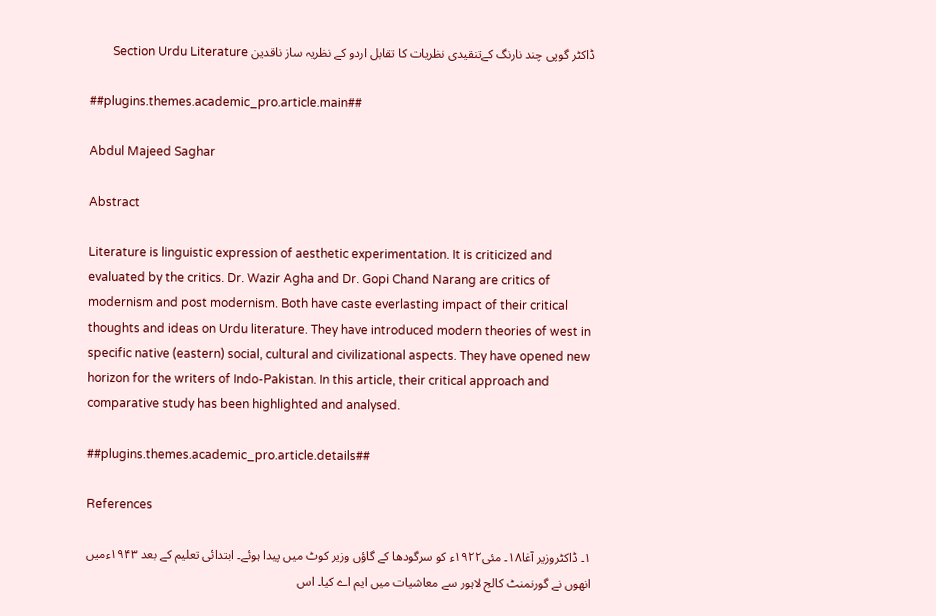ڈاکٹر گوپی چند نارنگ کےتنقیدی نظریات کا تقابل اردو کے نظریہ ساز ناقدین Section Urdu Literature

##plugins.themes.academic_pro.article.main##

Abdul Majeed Saghar

Abstract

Literature is linguistic expression of aesthetic experimentation. It is criticized and evaluated by the critics. Dr. Wazir Agha and Dr. Gopi Chand Narang are critics of modernism and post modernism. Both have caste everlasting impact of their critical thoughts and ideas on Urdu literature. They have introduced modern theories of west in specific native (eastern) social, cultural and civilizational aspects. They have opened new horizon for the writers of Indo-Pakistan. In this article, their critical approach and comparative study has been highlighted and analysed.

##plugins.themes.academic_pro.article.details##

References

۱۔ ڈاکٹروزیر آغا۱۸۔ مئی۱۹۲۲ء کو سرگودھا کے گاؤں وزیر کوٹ میں پیدا ہوئے۔ ابتدائی تعلیم کے بعد ۱۹۴۳ءمیں انھوں نے گورنمنٹ کالج لاہور سے معاشیات میں ایم اے کیا۔ اس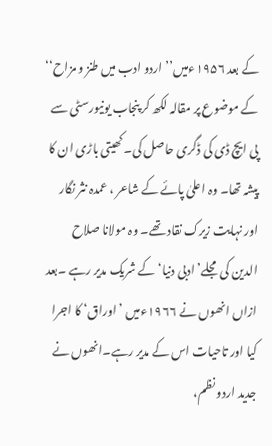کے بعد ۱۹۵۶ءمیں’’ اردو ادب میں طنز و مزاح‘‘ کے موضوع پر مقالہ لکھ کر پنجاب یونیورسٹی سے پی ایچ ڈی کی ڈگری حاصل کی۔ کھیتی باڑی ان کا پیشہ تھا۔ وہ اعلیٰ پائے کے شاعر ، عمدہ نثر نگار اور نہایت زیرک نقاد تھے۔ وہ مولانا صلاح الدین کی مجلے’ ادبی دنیا‘ کے شریک مدیر رہے ۔بعد ازاں انھوں نے ۱۹۶۶ءمیں ’اوراق‘ کا اجرا کیا اور تاحیات اس کے مدیر رہے۔انھوں نے جدید اردو نظم،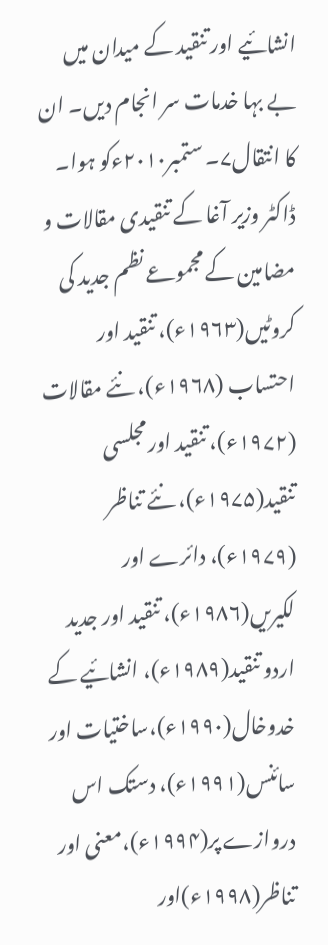انشائیے اور تنقید کے میدان میں بے بہا خدمات سر انجام دیں۔ ان کا انتقال۷۔ ستمبر۲۰۱۰ءکو ہوا۔ ڈاکٹر وزیر آغا کے تنقیدی مقالات و مضامین کے مجموعے نظم جدید کی کروٹیں(۱۹۶۳ء)، تنقید اور احتساب (۱۹۶۸ء)، نئے مقالات (۱۹۷۲ء)، تنقید اور مجلسی تنقید(۱۹۷۵ء)، نئے تناظر (۱۹۷۹ء)، دائرے اور لکیریں(۱۹۸۶ء)، تنقید اور جدید اردو تنقید(۱۹۸۹ء)، انشائیے کے خدوخال(۱۹۹۰ء)،ساختیات اور سائنس(۱۹۹۱ء)، دستک اس دروازے پر(۱۹۹۴ء)،معنی اور تناظر(۱۹۹۸ء)اور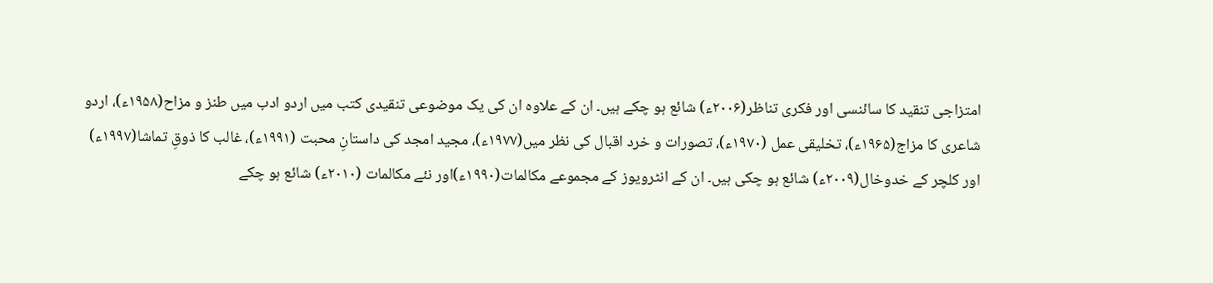امتزاجی تنقید کا سائنسی اور فکری تناظر(۲۰۰۶ء) شائع ہو چکے ہیں۔ ان کے علاوہ ان کی یک موضوعی تنقیدی کتب میں اردو ادب میں طنز و مزاح(۱۹۵۸ء)، اردو شاعری کا مزاج(۱۹۶۵ء)، تخلیقی عمل (۱۹۷۰ء)، تصورات و خرد اقبال کی نظر میں(۱۹۷۷ء)، مجید امجد کی داستانِ محبت (۱۹۹۱ء)، غالب کا ذوقِ تماشا(۱۹۹۷ء) اور کلچر کے خدوخال(۲۰۰۹ء) شائع ہو چکی ہیں۔ ان کے انٹرویوز کے مجموعے مکالمات(۱۹۹۰ء)اور نئے مکالمات (۲۰۱۰ء) شائع ہو چکے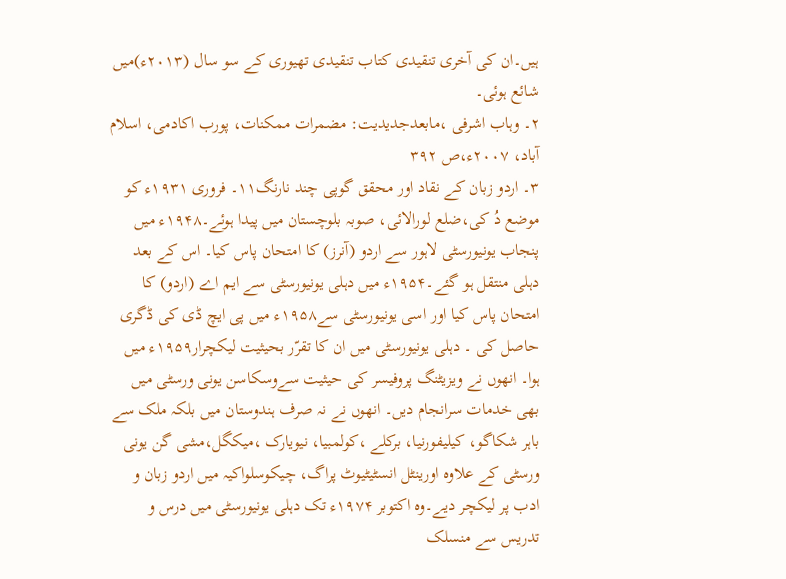ہیں۔ان کی آخری تنقیدی کتاب تنقیدی تھیوری کے سو سال (۲۰۱۳ء)میں شائع ہوئی۔
۲۔ وہاب اشرفی ،مابعدجدیدیت: مضمرات ممکنات، پورب اکادمی، اسلام آباد، ۲۰۰۷ء،ص ۳۹۲
۳۔ اردو زبان کے نقاد اور محقق گوپی چند نارنگ۱۱۔ فروری ۱۹۳۱ء کو موضع دُ کی،ضلع لورالائی، صوبہ بلوچستان میں پیدا ہوئے۔۱۹۴۸ء میں پنجاب یونیورسٹی لاہور سے اردو (آنرز) کا امتحان پاس کیا۔ اس کے بعد دہلی منتقل ہو گئے۔۱۹۵۴ء میں دہلی یونیورسٹی سے ایم اے (اردو) کا امتحان پاس کیا اور اسی یونیورسٹی سے۱۹۵۸ء میں پی ایچ ڈی کی ڈگری حاصل کی ۔ دہلی یونیورسٹی میں ان کا تقرّر بحیثیت لیکچرار۱۹۵۹ء میں ہوا۔ انھوں نے ویزیٹنگ پروفیسر کی حیثیت سےوسکاسن یونی ورسٹی میں بھی خدمات سرانجام دیں۔ انھوں نے نہ صرف ہندوستان میں بلکہ ملک سے باہر شکاگو، کیلیفورنیا، برکلے ،کولمبیا، نیویارک ،میکگل،مشی گن یونی ورسٹی کے علاوہ اورینٹل انسٹیٹیوٹ پراگ، چیکوسلواکیہ میں اردو زبان و ادب پر لیکچر دیے۔وہ اکتوبر ۱۹۷۴ء تک دہلی یونیورسٹی میں درس و تدریس سے منسلک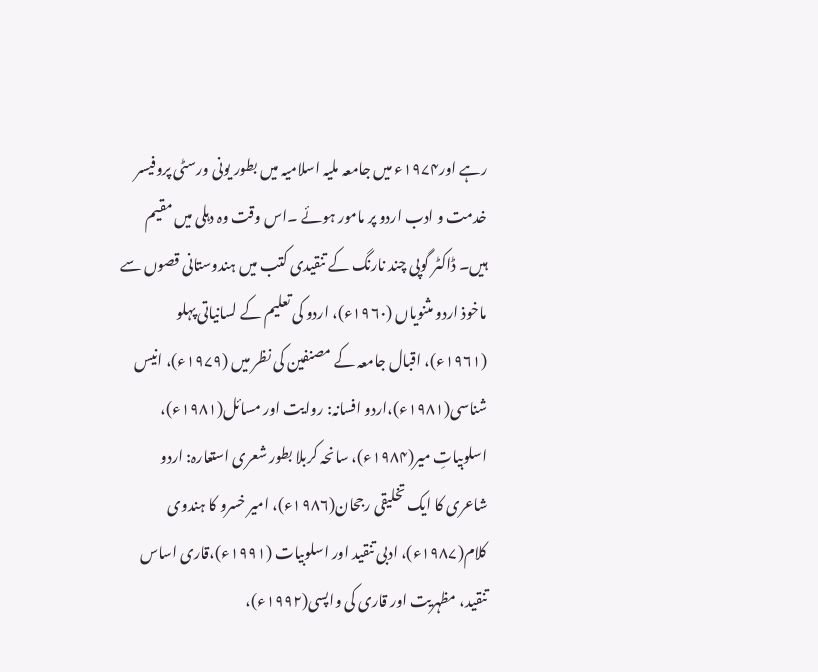رہے اور۱۹۷۴ء میں جامعہ ملیہ اسلامیہ میں بطور یونی ورسٹی پروفیسر خدمت و ادب اردو پر مامور ہوئے ۔اس وقت وہ دہلی میں مقیم ہیں۔ ڈاکٹر گوپی چند نارنگ کے تنقیدی کتب میں ہندوستانی قصوں سے ماخوذ اردو مثنویاں (۱۹۶۰ء)، اردو کی تعلیم کے لسانیاتی پہلو (۱۹۶۱ء)، اقبال جامعہ کے مصنفین کی نظر میں (۱۹۷۹ء)، انیس شناسی(۱۹۸۱ء)،اردو افسانہ: روایت اور مسائل(۱۹۸۱ء)، اسلوبیاتِ میر(۱۹۸۴ء)، سانحہ کربلا بطور شعری استعارہ: اردو شاعری کا ایک تخلیقی رجحان(۱۹۸۶ء)، امیر خسرو کا ہندوی کلام(۱۹۸۷ء)، ادبی تنقید اور اسلوبیات (۱۹۹۱ء)،قاری اساس تنقید، مظہریت اور قاری کی واپسی(۱۹۹۲ء)،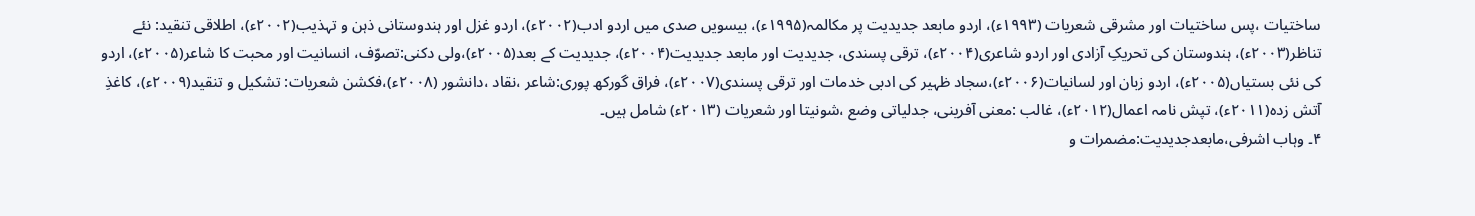ساختیات ،پس ساختیات اور مشرقی شعریات (۱۹۹۳ء)، اردو مابعد جدیدیت پر مکالمہ(۱۹۹۵ء)، بیسویں صدی میں اردو ادب(۲۰۰۲ء)، اردو غزل اور ہندوستانی ذہن و تہذیب(۲۰۰۲ء)، اطلاقی تنقید: نئے تناظر(۲۰۰۳ء)، ہندوستان کی تحریکِ آزادی اور اردو شاعری(۲۰۰۴ء)، ترقی پسندی، جدیدیت اور مابعد جدیدیت(۲۰۰۴ء)، جدیدیت کے بعد(۲۰۰۵ء)،ولی دکنی:تصوّف، انسانیت اور محبت کا شاعر(۲۰۰۵ء)، اردو کی نئی بستیاں(۲۰۰۵ء)، اردو زبان اور لسانیات(۲۰۰۶ء)،سجاد ظہیر کی ادبی خدمات اور ترقی پسندی(۲۰۰۷ء)، فراق گورکھ پوری:شاعر ،نقاد ،دانشور (۲۰۰۸ء)،فکشن شعریات: تشکیل و تنقید(۲۰۰۹ء)، کاغذِ آتش زدہ(۲۰۱۱ء)، تپش نامہ اعمال(۲۰۱۲ء)، غالب :معنی آفرینی، جدلیاتی وضع ،شونیتا اور شعریات (۲۰۱۳ء) شامل ہیں۔
۴۔ وہاب اشرفی،مابعدجدیدیت:مضمرات و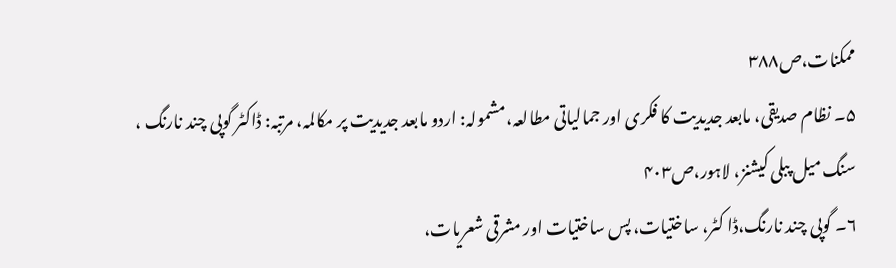ممکنات،ص۳۸۸
۵۔ نظام صدیقی، مابعد جدیدیت کا فکری اور جمالیاتی مطالعہ،مشمولہ: اردو مابعد جدیدیت پر مکالمہ، مرتبہ: ڈاکٹر گوپی چند نارنگ ،
سنگ میل پبلی کیشنز، لاہور،ص۴۰۳
۶۔ گوپی چند نارنگ،ڈا کٹر، ساختیات، پس ساختیات اور مشرقی شعریات،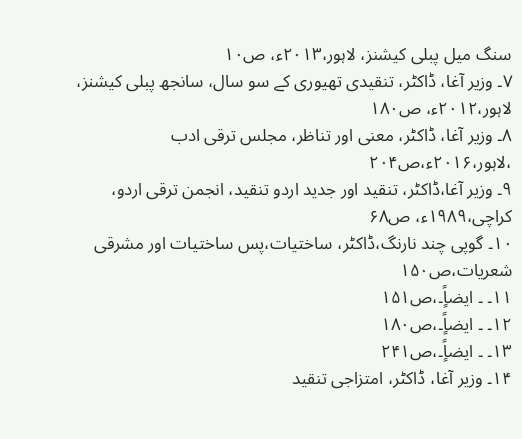سنگ میل پبلی کیشنز، لاہور،۲۰۱۳ء، ص۱۰
۷۔ وزیر آغا، ڈاکٹر، تنقیدی تھیوری کے سو سال، سانجھ پبلی کیشنز، لاہور،۲۰۱۲ء، ص۱۸۰
۸۔ وزیر آغا، ڈاکٹر، معنی اور تناظر، مجلس ترقی ادب ،لاہور،۲۰۱۶ء،ص۲۰۴
۹۔ وزیر آغا،ڈاکٹر، تنقید اور جدید اردو تنقید، انجمن ترقی اردو، کراچی،۱۹۸۹ء، ص۶۸
۱۰۔ گوپی چند نارنگ،ڈاکٹر، ساختیات،پس ساختیات اور مشرقی شعریات،ص۱۵۰
۱۱۔ ۔ ایضاًٍ۔،ص۱۵۱
۱۲۔ ۔ ایضاًٍ۔،ص۱۸۰
۱۳۔ ۔ ایضاًٍ۔،ص۲۴۱
۱۴۔ وزیر آغا، ڈاکٹر، امتزاجی تنقید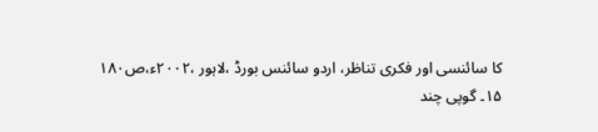کا سائنسی اور فکری تناظر، اردو سائنس بورڈ ،لاہور ،۲۰۰۲ء،ص۱۸۰
۱۵۔ گوپی چند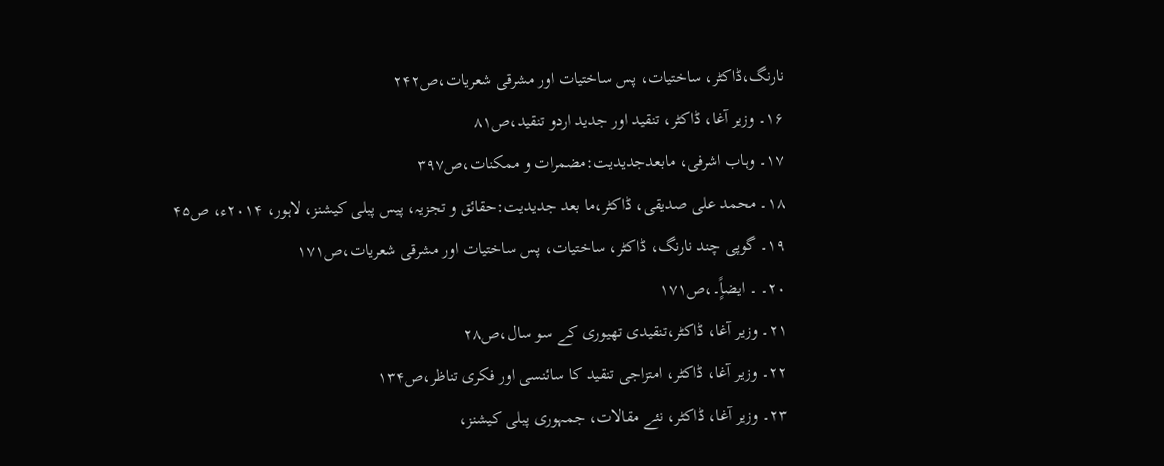نارنگ،ڈاکٹر، ساختیات، پس ساختیات اور مشرقی شعریات،ص۲۴۲
۱۶۔ وزیر آغا، ڈاکٹر، تنقید اور جدید اردو تنقید،ص۸۱
۱۷۔ وہاب اشرفی، مابعدجدیدیت:مضمرات و ممکنات،ص۳۹۷
۱۸۔ محمد علی صدیقی، ڈاکٹر،ما بعد جدیدیت:حقائق و تجزیہ، پیس پبلی کیشنز، لاہور، ۲۰۱۴ء، ص۴۵
۱۹۔ گوپی چند نارنگ، ڈاکٹر، ساختیات، پس ساختیات اور مشرقی شعریات،ص۱۷۱
۲۰۔ ۔ ایضاًٍ۔،ص۱۷۱
۲۱۔ وزیر آغا، ڈاکٹر،تنقیدی تھیوری کے سو سال،ص۲۸
۲۲۔ وزیر آغا، ڈاکٹر، امتزاجی تنقید کا سائنسی اور فکری تناظر،ص۱۳۴
۲۳۔ وزیر آغا، ڈاکٹر، نئے مقالات، جمہوری پبلی کیشنز،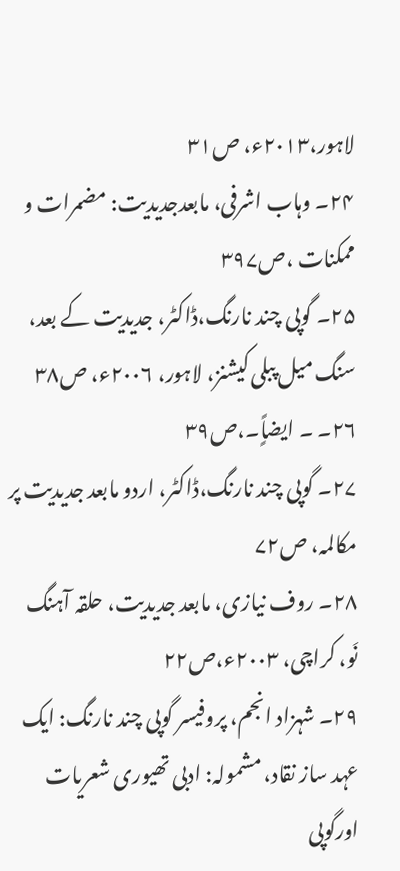لاہور،۲۰۱۳ء، ص۳۱
۲۴۔ وہاب اشرفی، مابعدجدیدیت: مضمرات و ممکنات ،ص۳۹۷
۲۵۔ گوپی چند نارنگ،ڈاکٹر، جدیدیت کے بعد، سنگ میل پبلی کیشنز، لاہور، ۲۰۰۶ء، ص۳۸
۲۶۔ ۔ ایضاًٍ۔،ص۳۹
۲۷۔ گوپی چند نارنگ،ڈاکٹر، اردو مابعد جدیدیت پر مکالمہ، ص۷۲
۲۸۔ روف نیازی، مابعد جدیدیت، حلقہ آہنگ نَو، کراچی، ۲۰۰۳ء،ص۲۲
۲۹۔ شہزاد انجم، پروفیسر گوپی چند نارنگ: ایک عہد ساز نقاد، مشمولہ: ادبی تھیوری شعریات اورگوپی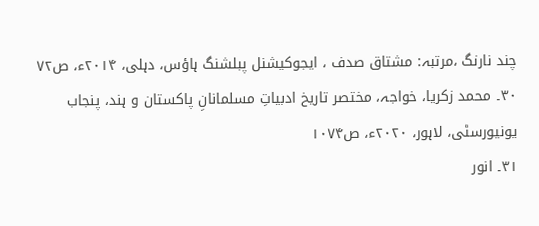چند نارنگ ،مرتبہ: مشتاق صدف ، ایجوکیشنل پبلشنگ ہاؤس، دہلی، ۲۰۱۴ء، ص۷۲
۳۰۔ محمد زکریا، خواجہ، مختصر تاریخ ادبیاتِ مسلمانانِ پاکستان و ہند، پنجاب یونیورسٹی، لاہور، ۲۰۲۰ء، ص۱۰۷۴
۳۱۔ انور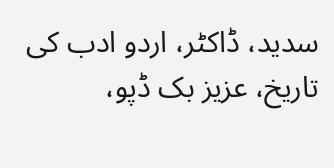سدید، ڈاکٹر، اردو ادب کی تاریخ، عزیز بک ڈپو،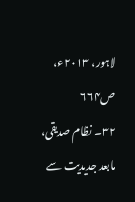لاہور، ۲۰۱۳ء، ص۶۶۴
۳۲۔ نظام صدیقی، مابعد جدیدیت سے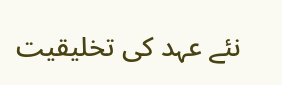نئے عہد کی تخلیقیت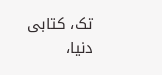تک، کتابی دنیا،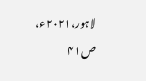لاہور،۲۰۲۱ء، ص۴۱